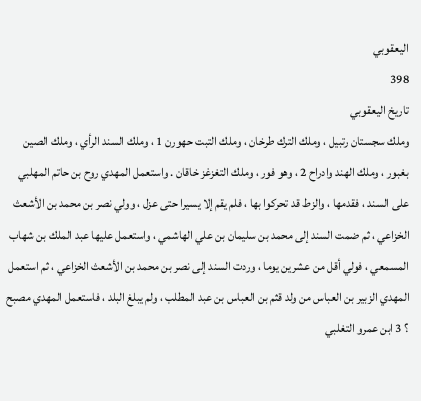اليعقوبي
398
تاريخ اليعقوبي
وملك سجستان رتبيل ، وملك الترك طرخان ، وملك التبت حهورن 1 ، وملك السند الرأي ، وملك الصين بغبور ، وملك الهند وادراح 2 ، وهو فور ، وملك التغزغز خاقان . واستعمل المهدي روح بن حاتم المهلبي على السند ، فقدمها ، والزط قد تحركوا بها ، فلم يقم إلا يسيرا حتى عزل ، وولي نصر بن محمد بن الأشعث الخزاعي ، ثم ضمت السند إلى محمد بن سليمان بن علي الهاشمي ، واستعمل عليها عبد الملك بن شهاب المسمعي ، فولي أقل من عشرين يوما ، وردت السند إلى نصر بن محمد بن الأشعث الخزاعي ، ثم استعمل المهدي الزبير بن العباس من ولد قثم بن العباس بن عبد المطلب ، ولم يبلغ البلد ، فاستعمل المهدي مصبح ؟ 3 ابن عمرو التغلبي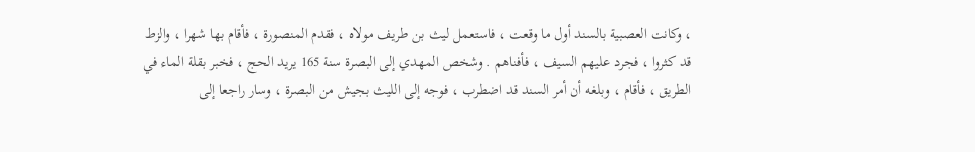، وكانت العصبية بالسند أول ما وقعت ، فاستعمل ليث بن طريف مولاه ، فقدم المنصورة ، فأقام بها شهرا ، والزط قد كثروا ، فجرد عليهم السيف ، فأفناهم . وشخص المهدي إلى البصرة سنة 165 يريد الحج ، فخبر بقلة الماء في الطريق ، فأقام ، وبلغه أن أمر السند قد اضطرب ، فوجه إلى الليث بجيش من البصرة ، وسار راجعا إلى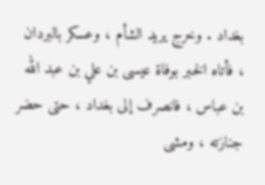بغداد . وخرج يريد الشأم ، وعسكر بالبردان ، فأتاه الخبر بوفاة عيسى بن علي بن عبد الله بن عباس ، فانصرف إلى بغداد ، حتى حضر جنازته ، ومشى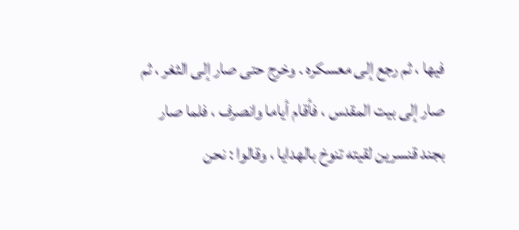فيها ، ثم رجع إلى معسكره . وخرج حتى صار إلى الثغر ، ثم صار إلى بيت المقدس ، فأقام أياما وانصرف ، فلما صار بجند قنسرين لقيته تنوخ بالهدايا ، وقالوا : نحن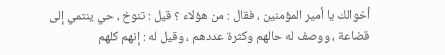أخوالك يا أمير المؤمنين ، فقال : من هؤلاء ؟ قيل : تنوخ ، حي ينتمي إلى قضاعة ، ووصف له حالهم وكثرة عددهم ، وقيل له : إنهم كلهم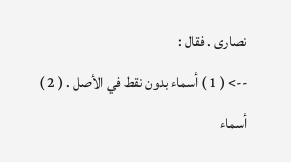نصارى . فقال :
--> ( 1 ) أسماء بدون نقط في الأصل . ( 2 ) أسماء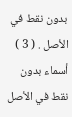بدون نقط في الأصل . ( 3 ) أسماء بدون نقط في الأصل